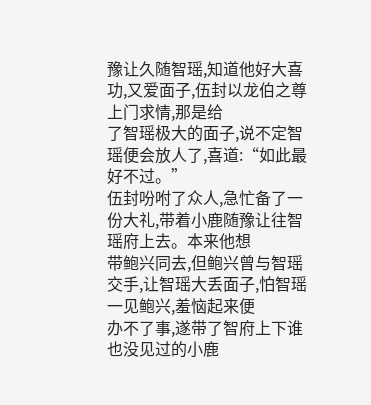豫让久随智瑶,知道他好大喜功,又爱面子,伍封以龙伯之尊上门求情,那是给
了智瑶极大的面子,说不定智瑶便会放人了,喜道:“如此最好不过。”
伍封吩咐了众人,急忙备了一份大礼,带着小鹿随豫让往智瑶府上去。本来他想
带鲍兴同去,但鲍兴曾与智瑶交手,让智瑶大丢面子,怕智瑶一见鲍兴,羞恼起来便
办不了事,遂带了智府上下谁也没见过的小鹿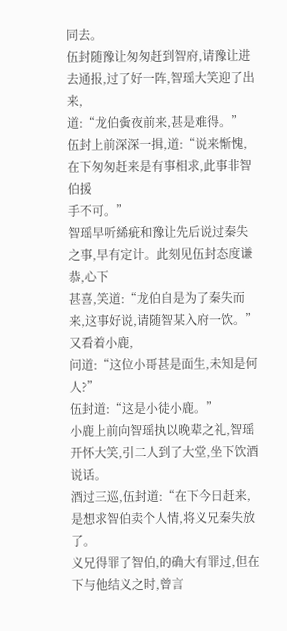同去。
伍封随豫让匆匆赶到智府,请豫让进去通报,过了好一阵,智瑶大笑迎了出来,
道:“龙伯夤夜前来,甚是难得。”
伍封上前深深一揖,道:“说来惭愧,在下匆匆赶来是有事相求,此事非智伯援
手不可。”
智瑶早听絺疵和豫让先后说过秦失之事,早有定计。此刻见伍封态度谦恭,心下
甚喜,笑道:“龙伯自是为了秦失而来,这事好说,请随智某入府一饮。”又看着小鹿,
问道:“这位小哥甚是面生,未知是何人?”
伍封道:“这是小徒小鹿。”
小鹿上前向智瑶执以晚辈之礼,智瑶开怀大笑,引二人到了大堂,坐下饮酒说话。
酒过三巡,伍封道:“在下今日赶来,是想求智伯卖个人情,将义兄秦失放了。
义兄得罪了智伯,的确大有罪过,但在下与他结义之时,曾言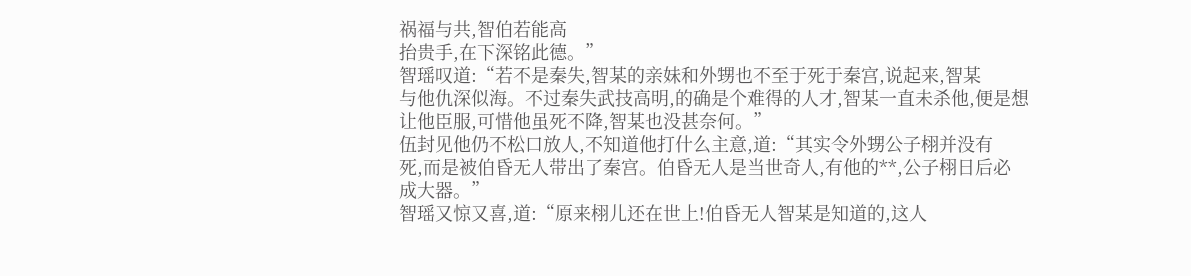祸福与共,智伯若能高
抬贵手,在下深铭此德。”
智瑶叹道:“若不是秦失,智某的亲妹和外甥也不至于死于秦宫,说起来,智某
与他仇深似海。不过秦失武技高明,的确是个难得的人才,智某一直未杀他,便是想
让他臣服,可惜他虽死不降,智某也没甚奈何。”
伍封见他仍不松口放人,不知道他打什么主意,道:“其实令外甥公子栩并没有
死,而是被伯昏无人带出了秦宫。伯昏无人是当世奇人,有他的**,公子栩日后必
成大器。”
智瑶又惊又喜,道:“原来栩儿还在世上!伯昏无人智某是知道的,这人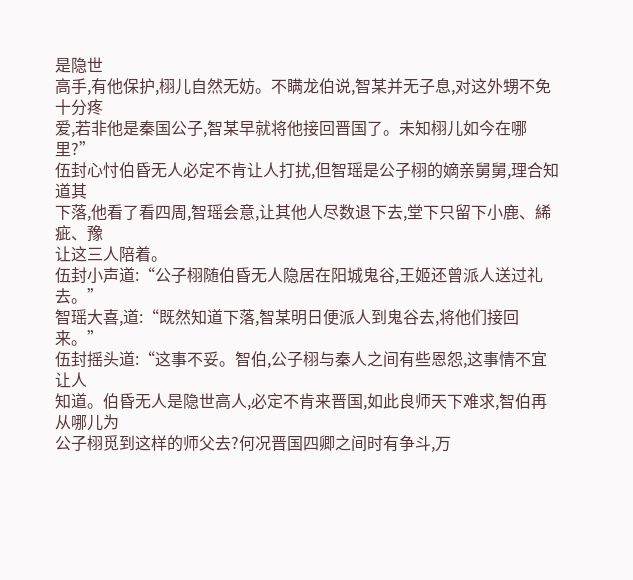是隐世
高手,有他保护,栩儿自然无妨。不瞒龙伯说,智某并无子息,对这外甥不免十分疼
爱,若非他是秦国公子,智某早就将他接回晋国了。未知栩儿如今在哪里?”
伍封心忖伯昏无人必定不肯让人打扰,但智瑶是公子栩的嫡亲舅舅,理合知道其
下落,他看了看四周,智瑶会意,让其他人尽数退下去,堂下只留下小鹿、絺疵、豫
让这三人陪着。
伍封小声道:“公子栩随伯昏无人隐居在阳城鬼谷,王姬还曾派人送过礼去。”
智瑶大喜,道:“既然知道下落,智某明日便派人到鬼谷去,将他们接回来。”
伍封摇头道:“这事不妥。智伯,公子栩与秦人之间有些恩怨,这事情不宜让人
知道。伯昏无人是隐世高人,必定不肯来晋国,如此良师天下难求,智伯再从哪儿为
公子栩觅到这样的师父去?何况晋国四卿之间时有争斗,万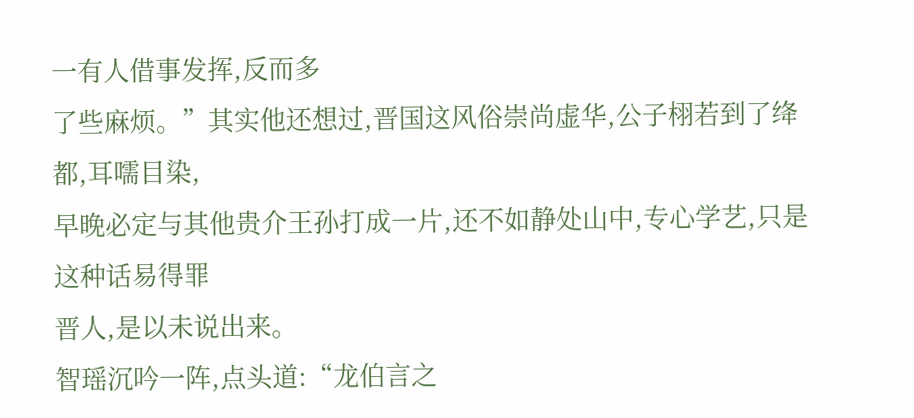一有人借事发挥,反而多
了些麻烦。”其实他还想过,晋国这风俗崇尚虚华,公子栩若到了绛都,耳嚅目染,
早晚必定与其他贵介王孙打成一片,还不如静处山中,专心学艺,只是这种话易得罪
晋人,是以未说出来。
智瑶沉吟一阵,点头道:“龙伯言之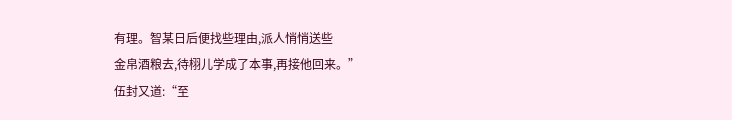有理。智某日后便找些理由,派人悄悄送些
金帛酒粮去,待栩儿学成了本事,再接他回来。”
伍封又道:“至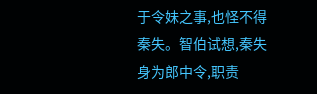于令妹之事,也怪不得秦失。智伯试想,秦失身为郎中令,职责